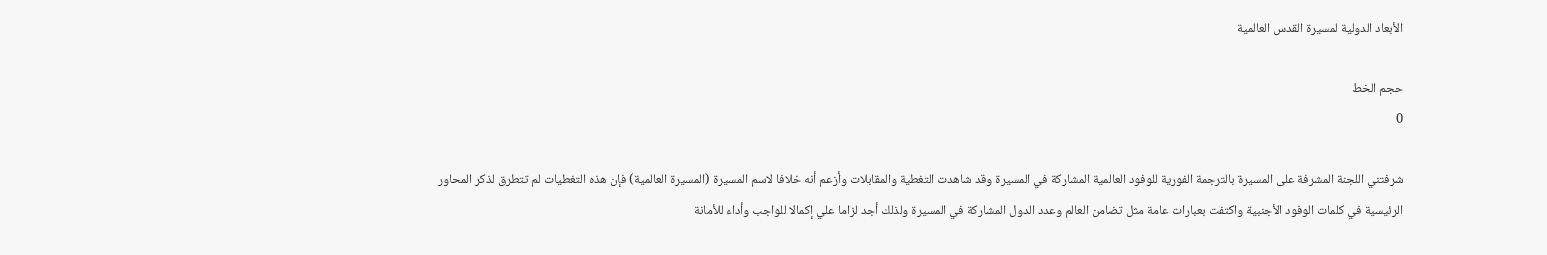الأبعاد الدولية لمسيرة القدس العالمية

حجم الخط
0

شرفتني اللجنة المشرفة على المسيرة بالترجمة الفورية للوفود العالمية المشاركة في المسيرة وقد شاهدت التغطية والمقابلات وأزعم أنه خلافا لاسم المسيرة (المسيرة العالمية) فإن هذه التغطيات لم تتطرق لذكر المحاور الرئيسية في كلمات الوفود الأجنبية واكتفت بعبارات عامة مثل تضامن العالم وعدد الدول المشاركة في المسيرة ولذلك أجد لزاما علي إكمالا للواجب وأداء للأمانة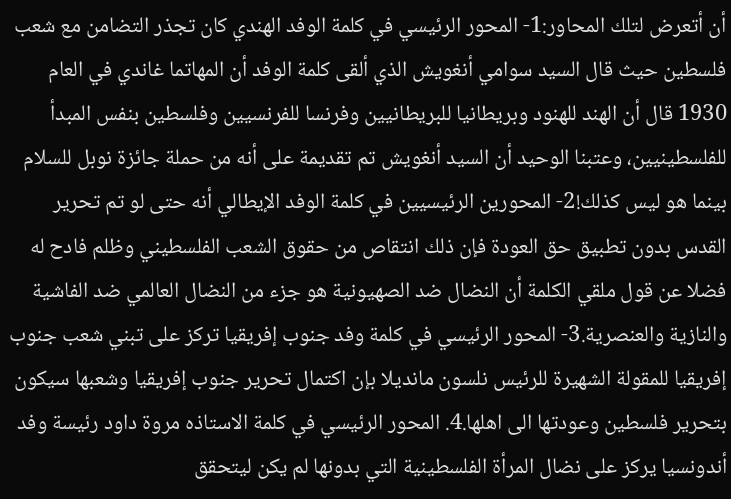أن أتعرض لتلك المحاور:1- المحور الرئيسي في كلمة الوفد الهندي كان تجذر التضامن مع شعب فلسطين حيث قال السيد سوامي أنغويش الذي ألقى كلمة الوفد أن المهاتما غاندي في العام 1930 قال أن الهند للهنود وبريطانيا للبريطانيين وفرنسا للفرنسيين وفلسطين بنفس المبدأ للفلسطينيين، وعتبنا الوحيد أن السيد أنغويش تم تقديمة على أنه من حملة جائزة نوبل للسلام بينما هو ليس كذلك!2- المحورين الرئيسيين في كلمة الوفد الإيطالي أنه حتى لو تم تحرير القدس بدون تطبيق حق العودة فإن ذلك انتقاص من حقوق الشعب الفلسطيني وظلم فادح له فضلا عن قول ملقي الكلمة أن النضال ضد الصهيونية هو جزء من النضال العالمي ضد الفاشية والنازية والعنصرية.3- المحور الرئيسي في كلمة وفد جنوب إفريقيا تركز على تبني شعب جنوب إفريقيا للمقولة الشهيرة للرئيس نلسون مانديلا بإن اكتمال تحرير جنوب إفريقيا وشعبها سيكون بتحرير فلسطين وعودتها الى اهلها.4. المحور الرئيسي في كلمة الاستاذه مروة داود رئيسة وفد أندونسيا يركز على نضال المرأة الفلسطينية التي بدونها لم يكن ليتحقق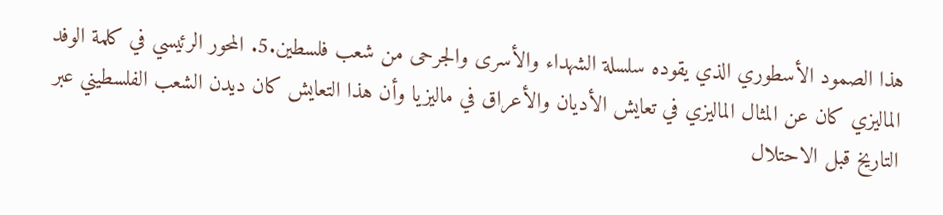هذا الصمود الأسطوري الذي يقوده سلسلة الشهداء والأسرى والجرحى من شعب فلسطين.5. المحور الرئيسي في كلمة الوفد الماليزي كان عن المثال الماليزي في تعايش الأديان والأعراق في ماليزيا وأن هذا التعايش كان ديدن الشعب الفلسطيني عبر التاريخ قبل الاحتلال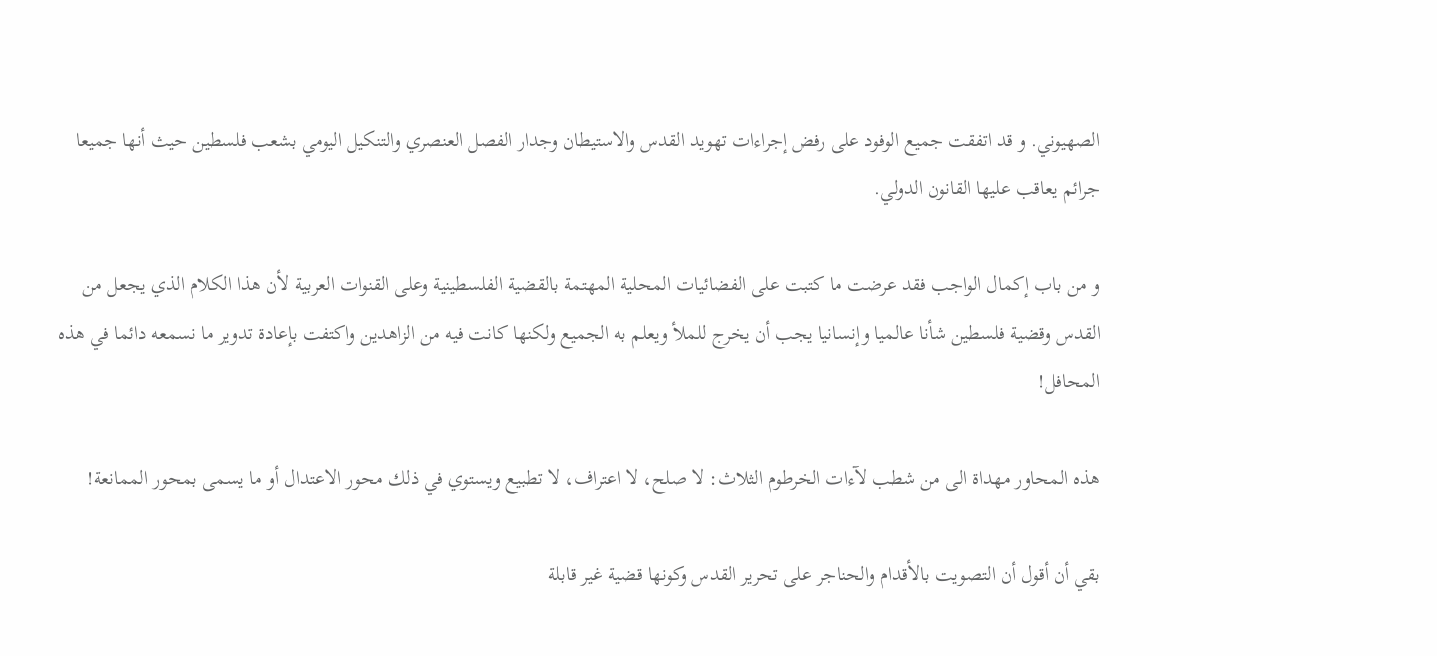الصهيوني. و قد اتفقت جميع الوفود على رفض إجراءات تهويد القدس والاستيطان وجدار الفصل العنصري والتنكيل اليومي بشعب فلسطين حيث أنها جميعا جرائم يعاقب عليها القانون الدولي.

و من باب إكمال الواجب فقد عرضت ما كتبت على الفضائيات المحلية المهتمة بالقضية الفلسطينية وعلى القنوات العربية لأن هذا الكلام الذي يجعل من القدس وقضية فلسطين شأنا عالميا وإنسانيا يجب أن يخرج للملأ ويعلم به الجميع ولكنها كانت فيه من الزاهدين واكتفت بإعادة تدوير ما نسمعه دائما في هذه المحافل!

هذه المحاور مهداة الى من شطب لآءات الخرطوم الثلاث: لا صلح، لا اعتراف، لا تطبيع ويستوي في ذلك محور الاعتدال أو ما يسمى بمحور الممانعة!

بقي أن أقول أن التصويت بالأقدام والحناجر على تحرير القدس وكونها قضية غير قابلة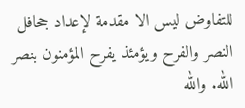للتفاوض ليس الا مقدمة لإعداد جحافل النصر والفرح ويؤمئذ يفرح المؤمنون بنصر الله. والله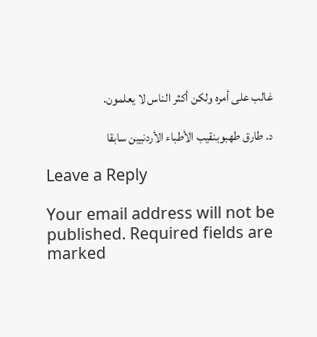غالب على أمره ولكن أكثر الناس لا يعلمون.

د. طارق طهبوبنقيب الأطباء الأردنيين سابقا

Leave a Reply

Your email address will not be published. Required fields are marked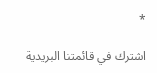*

اشترك في قائمتنا البريدية